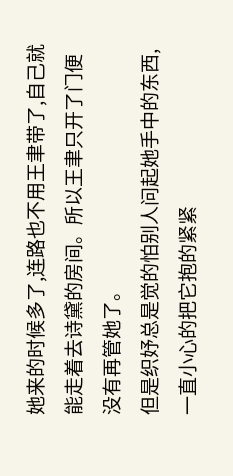她来的时候多了,连路也不用王聿带了,自己就能走着去诗黛的房间。所以王聿只开了门便没有再管她了。
但是织妤总是觉的怕别人问起她手中的东西,一直小心的把它抱的紧紧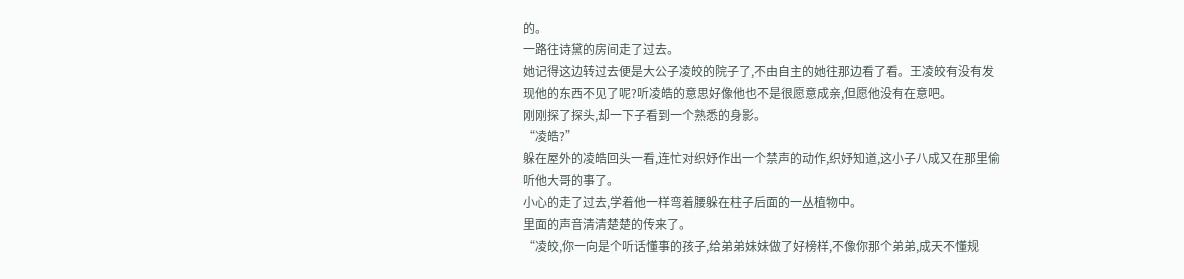的。
一路往诗黛的房间走了过去。
她记得这边转过去便是大公子凌皎的院子了,不由自主的她往那边看了看。王凌皎有没有发现他的东西不见了呢?听凌皓的意思好像他也不是很愿意成亲,但愿他没有在意吧。
刚刚探了探头,却一下子看到一个熟悉的身影。
“凌皓?”
躲在屋外的凌皓回头一看,连忙对织妤作出一个禁声的动作,织妤知道,这小子八成又在那里偷听他大哥的事了。
小心的走了过去,学着他一样弯着腰躲在柱子后面的一丛植物中。
里面的声音清清楚楚的传来了。
“凌皎,你一向是个听话懂事的孩子,给弟弟妹妹做了好榜样,不像你那个弟弟,成天不懂规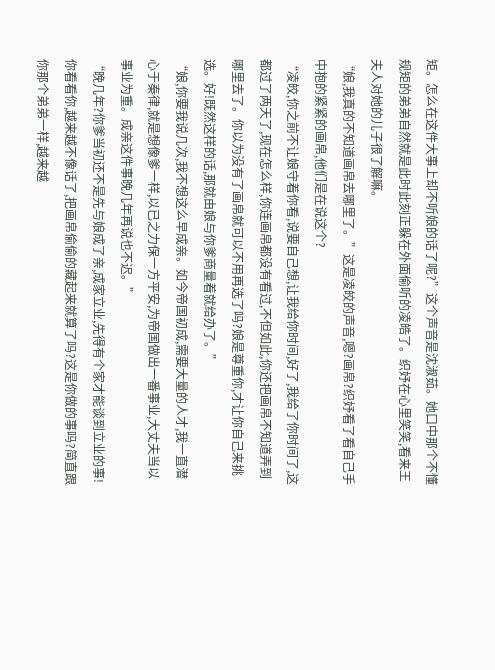矩。怎么在这件大事上却不听娘的话了呢?”这个声音是沈淑茹。她口中那个不懂规矩的弟弟自然就是此时此刻正躲在外面偷听的凌皓了。织妤在心里笑笑,看来王夫人对她的儿子很了解嘛。
“娘,我真的不知道画帛去哪里了。”这是凌皎的声音,嗯?画帛?织妤看了看自己手中抱的紧紧的画帛,他们是在说这个?
“凌皎,你之前不让娘守着你看,说要自己想,让我给你时间,好了,我给了你时间了,这都过了两天了,现在怎么样,你连画帛都没有看过,不但如此,你还把画帛不知道弄到哪里去了。你以为没有了画帛就可以不用再选了吗?娘是尊重你,才让你自己来挑选。好!既然这样的话,那就由娘与你爹商量着就给办了。”
“娘,你要我说几次,我不想这么早成亲。如今帝国初成,需要大量的人才,我一直潜心于秦律,就是想像爹一样,以已之力保一方平安,为帝国做出一番事业,大丈夫当以事业为重。成亲这件事晚几年再说也不迟。”
“晚几年?你爹当初还不是先与娘成了亲,成家立业,先得有个家才能谈到立业的事!你看看你,越来越不像话了,把画帛偷偷的藏起来就算了吗?这是你做的事吗?简直跟你那个弟弟一样,越来越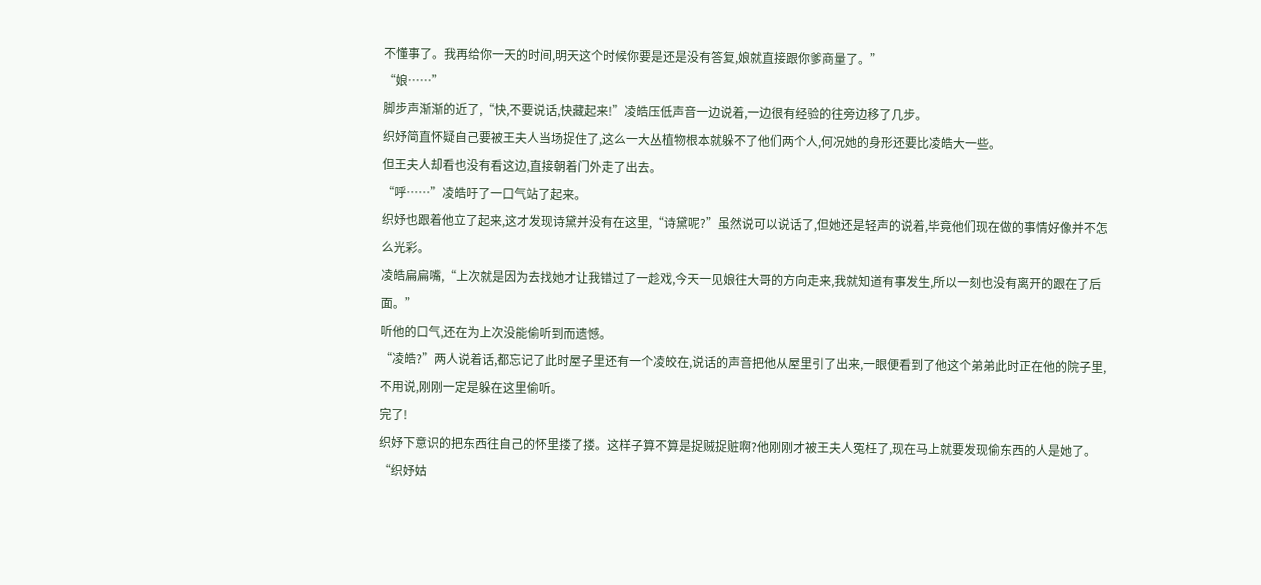不懂事了。我再给你一天的时间,明天这个时候你要是还是没有答复,娘就直接跟你爹商量了。”
“娘……”
脚步声渐渐的近了,“快,不要说话,快藏起来!”凌皓压低声音一边说着,一边很有经验的往旁边移了几步。
织妤简直怀疑自己要被王夫人当场捉住了,这么一大丛植物根本就躲不了他们两个人,何况她的身形还要比凌皓大一些。
但王夫人却看也没有看这边,直接朝着门外走了出去。
“呼……”凌皓吁了一口气站了起来。
织妤也跟着他立了起来,这才发现诗黛并没有在这里,“诗黛呢?”虽然说可以说话了,但她还是轻声的说着,毕竟他们现在做的事情好像并不怎么光彩。
凌皓扁扁嘴,“上次就是因为去找她才让我错过了一趁戏,今天一见娘往大哥的方向走来,我就知道有事发生,所以一刻也没有离开的跟在了后面。”
听他的口气,还在为上次没能偷听到而遗憾。
“凌皓?”两人说着话,都忘记了此时屋子里还有一个凌皎在,说话的声音把他从屋里引了出来,一眼便看到了他这个弟弟此时正在他的院子里,不用说,刚刚一定是躲在这里偷听。
完了!
织妤下意识的把东西往自己的怀里搂了搂。这样子算不算是捉贼捉赃啊?他刚刚才被王夫人冤枉了,现在马上就要发现偷东西的人是她了。
“织妤姑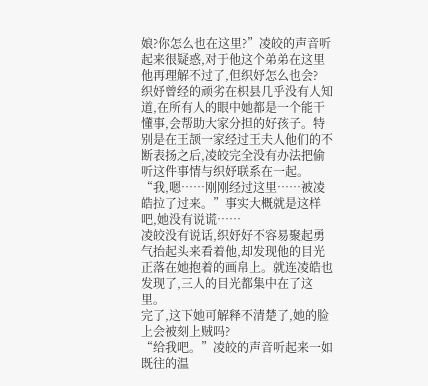娘?你怎么也在这里?”凌皎的声音听起来很疑惑,对于他这个弟弟在这里他再理解不过了,但织妤怎么也会?
织妤曾经的顽劣在枳县几乎没有人知道,在所有人的眼中她都是一个能干懂事,会帮助大家分担的好孩子。特别是在王颉一家经过王夫人他们的不断表扬之后,凌皎完全没有办法把偷听这件事情与织妤联系在一起。
“我,嗯……刚刚经过这里……被凌皓拉了过来。”事实大概就是这样吧,她没有说谎……
凌皎没有说话,织妤好不容易聚起勇气抬起头来看着他,却发现他的目光正落在她抱着的画帛上。就连凌皓也发现了,三人的目光都集中在了这里。
完了,这下她可解释不清楚了,她的脸上会被刻上贼吗?
“给我吧。”凌皎的声音听起来一如既往的温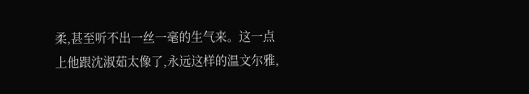柔,甚至听不出一丝一毫的生气来。这一点上他跟沈淑茹太像了,永远这样的温文尔雅,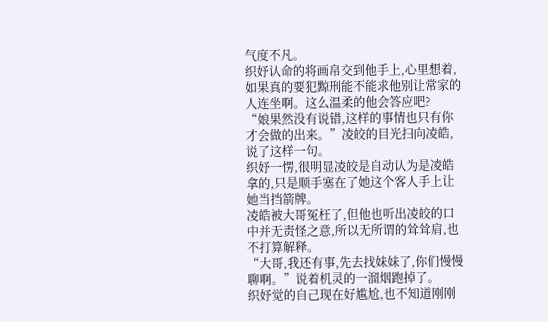气度不凡。
织妤认命的将画帛交到他手上,心里想着,如果真的要犯黥刑能不能求他别让常家的人连坐啊。这么温柔的他会答应吧?
“娘果然没有说错,这样的事情也只有你才会做的出来。”凌皎的目光扫向凌皓,说了这样一句。
织妤一愣,很明显凌皎是自动认为是凌皓拿的,只是顺手塞在了她这个客人手上让她当挡箭牌。
凌皓被大哥冤枉了,但他也听出凌皎的口中并无责怪之意,所以无所谓的耸耸肩,也不打算解释。
“大哥,我还有事,先去找妹妹了,你们慢慢聊啊。”说着机灵的一溜烟跑掉了。
织妤觉的自己现在好尴尬,也不知道刚刚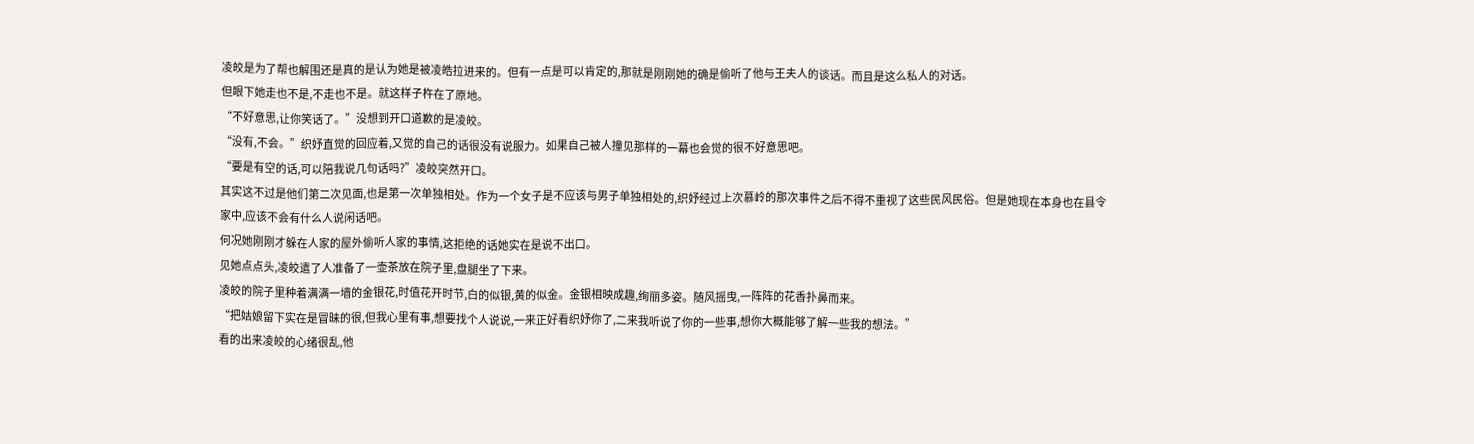凌皎是为了帮也解围还是真的是认为她是被凌皓拉进来的。但有一点是可以肯定的,那就是刚刚她的确是偷听了他与王夫人的谈话。而且是这么私人的对话。
但眼下她走也不是,不走也不是。就这样子杵在了原地。
“不好意思,让你笑话了。”没想到开口道歉的是凌皎。
“没有,不会。”织妤直觉的回应着,又觉的自己的话很没有说服力。如果自己被人撞见那样的一幕也会觉的很不好意思吧。
“要是有空的话,可以陪我说几句话吗?”凌皎突然开口。
其实这不过是他们第二次见面,也是第一次单独相处。作为一个女子是不应该与男子单独相处的,织妤经过上次慕岭的那次事件之后不得不重视了这些民风民俗。但是她现在本身也在县令家中,应该不会有什么人说闲话吧。
何况她刚刚才躲在人家的屋外偷听人家的事情,这拒绝的话她实在是说不出口。
见她点点头,凌皎遣了人准备了一壶茶放在院子里,盘腿坐了下来。
凌皎的院子里种着满满一墙的金银花,时值花开时节,白的似银,黄的似金。金银相映成趣,绚丽多姿。随风摇曳,一阵阵的花香扑鼻而来。
“把姑娘留下实在是冒昧的很,但我心里有事,想要找个人说说,一来正好看织妤你了,二来我听说了你的一些事,想你大概能够了解一些我的想法。”
看的出来凌皎的心绪很乱,他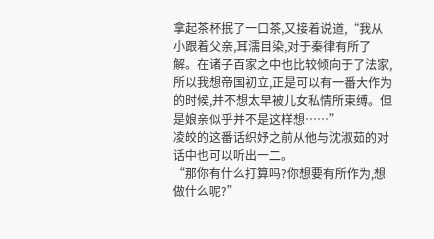拿起茶杯抿了一口茶,又接着说道,“我从小跟着父亲,耳濡目染,对于秦律有所了解。在诸子百家之中也比较倾向于了法家,所以我想帝国初立,正是可以有一番大作为的时候,并不想太早被儿女私情所束缚。但是娘亲似乎并不是这样想……”
凌皎的这番话织妤之前从他与沈淑茹的对话中也可以听出一二。
“那你有什么打算吗?你想要有所作为,想做什么呢?”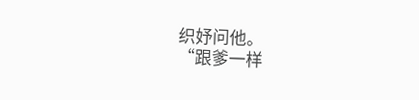织妤问他。
“跟爹一样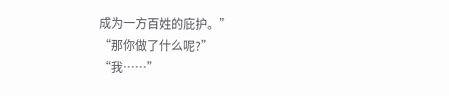成为一方百姓的庇护。”
“那你做了什么呢?”
“我……”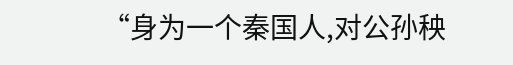“身为一个秦国人,对公孙秧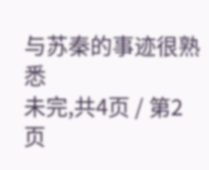与苏秦的事迹很熟悉
未完,共4页 / 第2页